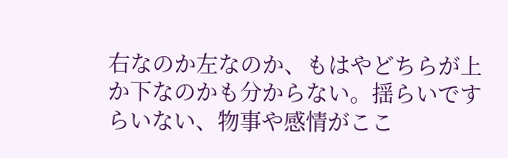右なのか左なのか、もはやどちらが上か下なのかも分からない。揺らいですらいない、物事や感情がここ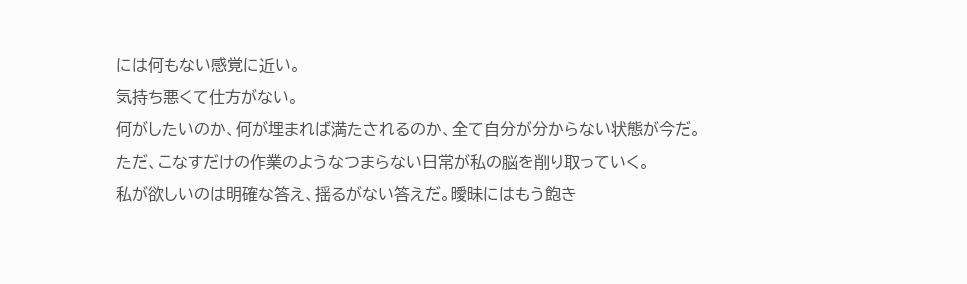には何もない感覚に近い。
気持ち悪くて仕方がない。
何がしたいのか、何が埋まれば満たされるのか、全て自分が分からない状態が今だ。
ただ、こなすだけの作業のようなつまらない日常が私の脳を削り取っていく。
私が欲しいのは明確な答え、揺るがない答えだ。曖昧にはもう飽き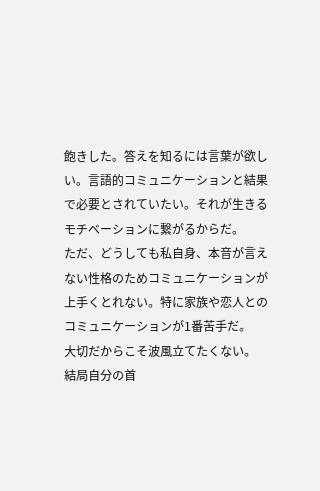飽きした。答えを知るには言葉が欲しい。言語的コミュニケーションと結果で必要とされていたい。それが生きるモチベーションに繋がるからだ。
ただ、どうしても私自身、本音が言えない性格のためコミュニケーションが上手くとれない。特に家族や恋人とのコミュニケーションが1番苦手だ。
大切だからこそ波風立てたくない。
結局自分の首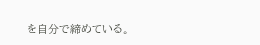を自分で締めている。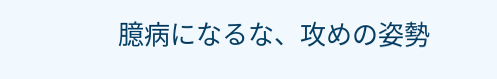臆病になるな、攻めの姿勢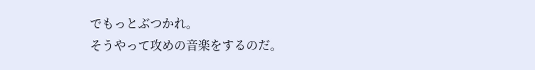でもっとぶつかれ。
そうやって攻めの音楽をするのだ。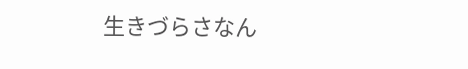生きづらさなん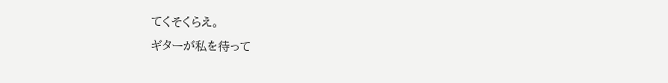てくそくらえ。
ギターが私を待って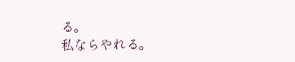る。
私ならやれる。